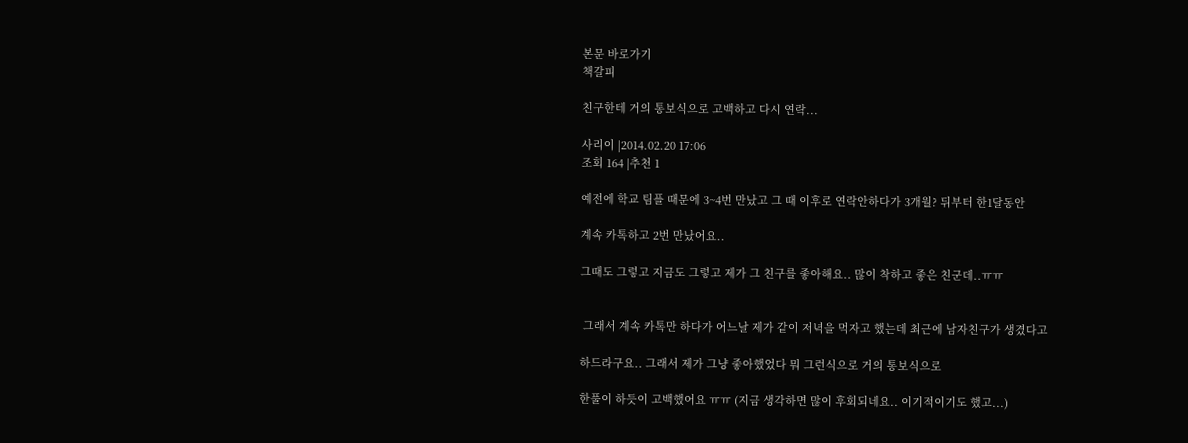본문 바로가기
책갈피

친구한테 거의 통보식으로 고백하고 다시 연락...

사리이 |2014.02.20 17:06
조회 164 |추천 1

예전에 학교 팀플 때문에 3~4번 만났고 그 때 이후로 연락안하다가 3개월? 뒤부터 한1달동안

계속 카톡하고 2번 만났어요..

그때도 그렇고 지금도 그렇고 제가 그 친구를 좋아해요.. 많이 착하고 좋은 친군데..ㅠㅠ


 그래서 계속 카톡만 하다가 어느날 제가 같이 저녁을 먹자고 했는데 최근에 남자친구가 생겼다고

하드라구요.. 그래서 제가 그냥 좋아했었다 뭐 그런식으로 거의 통보식으로

한풀이 하듯이 고백했어요 ㅠㅠ (지금 생각하면 많이 후회되네요.. 이기적이기도 했고...)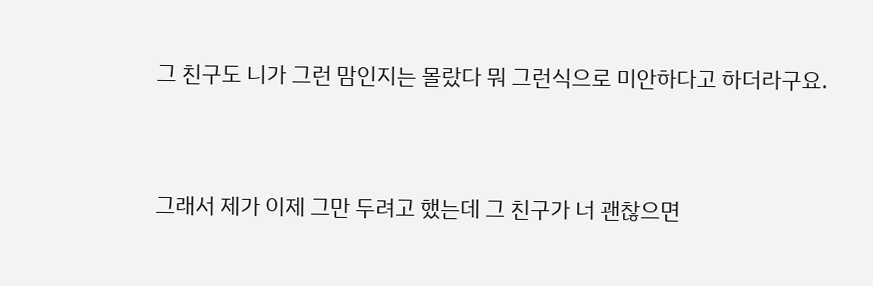그 친구도 니가 그런 맘인지는 몰랐다 뭐 그런식으로 미안하다고 하더라구요.


그래서 제가 이제 그만 두려고 했는데 그 친구가 너 괜찮으면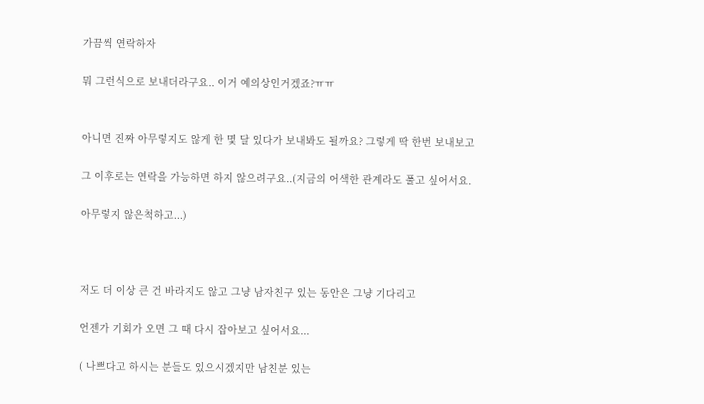가끔씩 연락하자

뭐 그런식으로 보내더라구요.. 이거 예의상인거겠죠?ㅠㅠ


아니면 진짜 아무렇지도 않게 한 몇 달 있다가 보내봐도 될까요? 그렇게 딱 한번 보내보고

그 이후로는 연락을 가능하면 하지 않으려구요..(지금의 어색한 관계라도 풀고 싶어서요.

아무렇지 않은척하고...)



저도 더 이상 큰 건 바라지도 않고 그냥 남자친구 있는 동안은 그냥 기다리고

언젠가 기회가 오면 그 때 다시 잡아보고 싶어서요...

( 나쁘다고 하시는 분들도 있으시겠지만 남친분 있는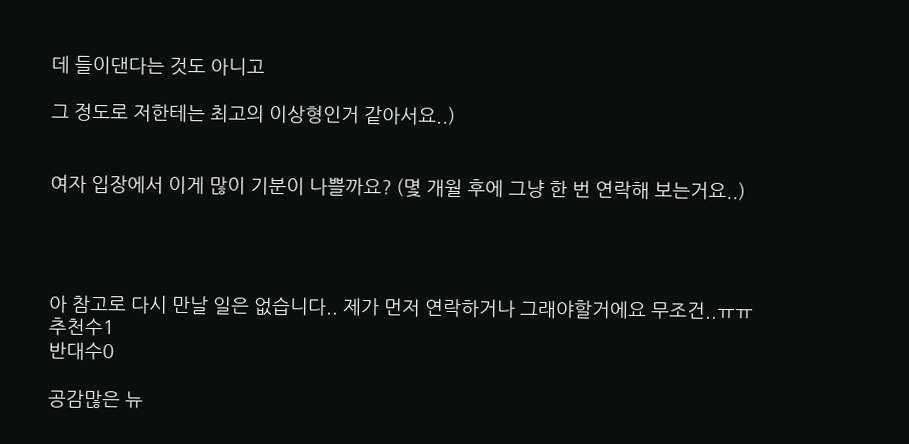데 들이댄다는 것도 아니고

그 정도로 저한테는 최고의 이상형인거 같아서요..)


여자 입장에서 이게 많이 기분이 나쁠까요? (몇 개월 후에 그냥 한 번 연락해 보는거요..)




아 참고로 다시 만날 일은 없습니다.. 제가 먼저 연락하거나 그래야할거에요 무조건..ㅠㅠ
추천수1
반대수0

공감많은 뉴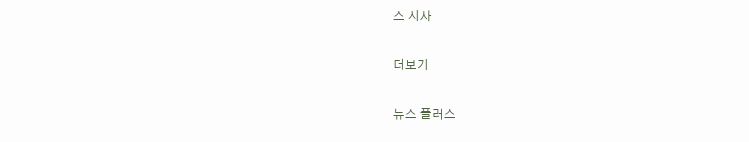스 시사

더보기

뉴스 플러스